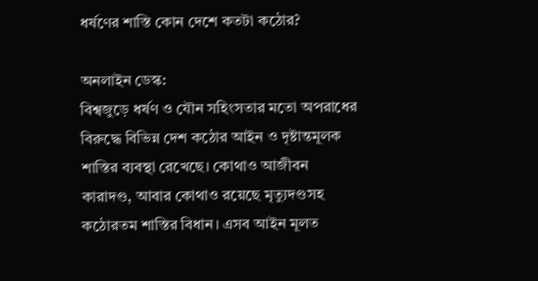ধর্ষণের শাস্তি কোন দেশে কতটা কঠোর?

অনলাইন ডেস্ক:
বিশ্বজুড়ে ধর্ষণ ও যৌন সহিংসতার মতো অপরাধের বিরুদ্ধে বিভিন্ন দেশ কঠোর আইন ও দৃষ্টান্তমূলক শাস্তির ব্যবস্থা রেখেছে। কোথাও আজীবন কারাদণ্ড, আবার কোথাও রয়েছে মৃত্যুদণ্ডসহ কঠোরতম শাস্তির বিধান। এসব আইন মূলত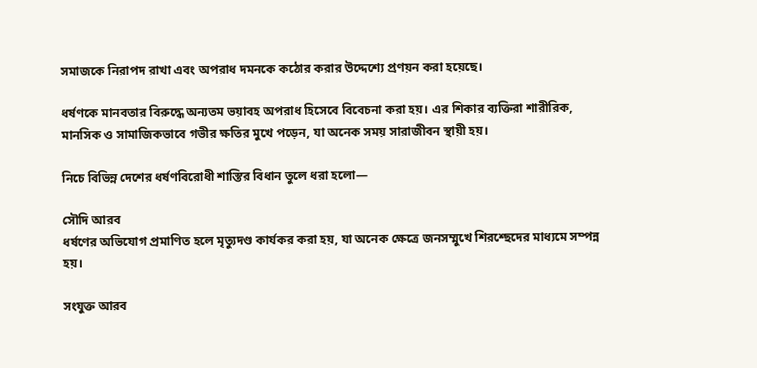সমাজকে নিরাপদ রাখা এবং অপরাধ দমনকে কঠোর করার উদ্দেশ্যে প্রণয়ন করা হয়েছে।

ধর্ষণকে মানবতার বিরুদ্ধে অন্যতম ভয়াবহ অপরাধ হিসেবে বিবেচনা করা হয়। এর শিকার ব্যক্তিরা শারীরিক, মানসিক ও সামাজিকভাবে গভীর ক্ষতির মুখে পড়েন, যা অনেক সময় সারাজীবন স্থায়ী হয়।

নিচে বিভিন্ন দেশের ধর্ষণবিরোধী শাস্তির বিধান তুলে ধরা হলো—

সৌদি আরব
ধর্ষণের অভিযোগ প্রমাণিত হলে মৃত্যুদণ্ড কার্যকর করা হয়, যা অনেক ক্ষেত্রে জনসম্মুখে শিরশ্ছেদের মাধ্যমে সম্পন্ন হয়।

সংযুক্ত আরব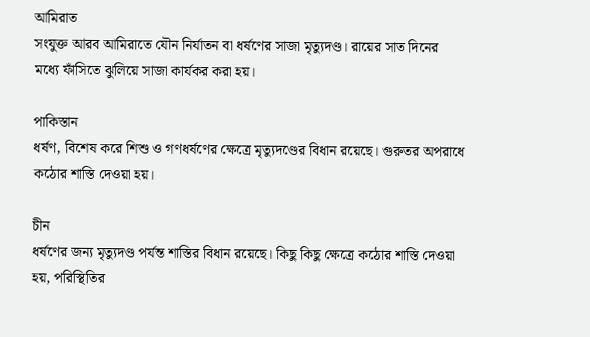আমিরাত
সংযুক্ত আরব আমিরাতে যৌন নির্যাতন বা ধর্ষণের সাজা মৃত্যুদণ্ড। রায়ের সাত দিনের মধ্যে ফাঁসিতে ঝুলিয়ে সাজা কার্যকর করা হয়।

পাকিস্তান
ধর্ষণ, বিশেষ করে শিশু ও গণধর্ষণের ক্ষেত্রে মৃত্যুদণ্ডের বিধান রয়েছে। গুরুতর অপরাধে কঠোর শাস্তি দেওয়া হয়।

চীন
ধর্ষণের জন্য মৃত্যুদণ্ড পর্যন্ত শাস্তির বিধান রয়েছে। কিছু কিছু ক্ষেত্রে কঠোর শাস্তি দেওয়া হয়, পরিস্থিতির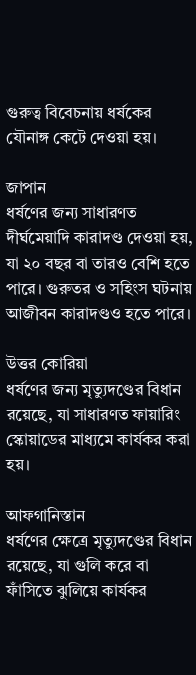গুরুত্ব বিবেচনায় ধর্ষকের যৌনাঙ্গ কেটে দেওয়া হয়।

জাপান
ধর্ষণের জন্য সাধারণত দীর্ঘমেয়াদি কারাদণ্ড দেওয়া হয়, যা ২০ বছর বা তারও বেশি হতে পারে। গুরুতর ও সহিংস ঘটনায় আজীবন কারাদণ্ডও হতে পারে।

উত্তর কোরিয়া
ধর্ষণের জন্য মৃত্যুদণ্ডের বিধান রয়েছে, যা সাধারণত ফায়ারিং স্কোয়াডের মাধ্যমে কার্যকর করা হয়।

আফগানিস্তান
ধর্ষণের ক্ষেত্রে মৃত্যুদণ্ডের বিধান রয়েছে, যা গুলি করে বা ফাঁসিতে ঝুলিয়ে কার্যকর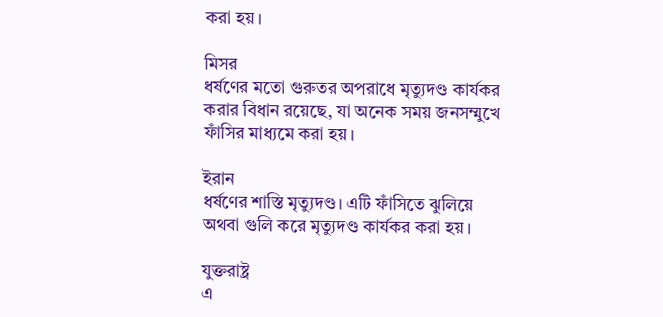করা হয়।

মিসর
ধর্ষণের মতো গুরুতর অপরাধে মৃত্যুদণ্ড কার্যকর করার বিধান রয়েছে, যা অনেক সময় জনসম্মুখে ফাঁসির মাধ্যমে করা হয়।

ইরান
ধর্ষণের শাস্তি মৃত্যুদণ্ড। এটি ফাঁসিতে ঝুলিয়ে অথবা গুলি করে মৃত্যুদণ্ড কার্যকর করা হয়।

যুক্তরাষ্ট্র
এ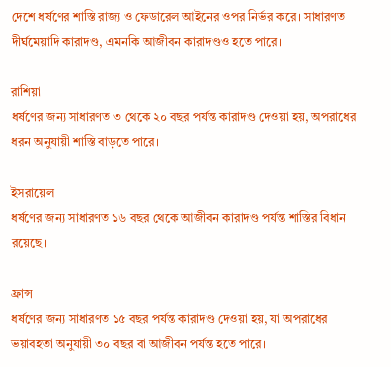দেশে ধর্ষণের শাস্তি রাজ্য ও ফেডারেল আইনের ওপর নির্ভর করে। সাধারণত দীর্ঘমেয়াদি কারাদণ্ড, এমনকি আজীবন কারাদণ্ডও হতে পারে।

রাশিয়া
ধর্ষণের জন্য সাধারণত ৩ থেকে ২০ বছর পর্যন্ত কারাদণ্ড দেওয়া হয়, অপরাধের ধরন অনুযায়ী শাস্তি বাড়তে পারে।

ইসরায়েল
ধর্ষণের জন্য সাধারণত ১৬ বছর থেকে আজীবন কারাদণ্ড পর্যন্ত শাস্তির বিধান রয়েছে।

ফ্রান্স
ধর্ষণের জন্য সাধারণত ১৫ বছর পর্যন্ত কারাদণ্ড দেওয়া হয়, যা অপরাধের ভয়াবহতা অনুযায়ী ৩০ বছর বা আজীবন পর্যন্ত হতে পারে।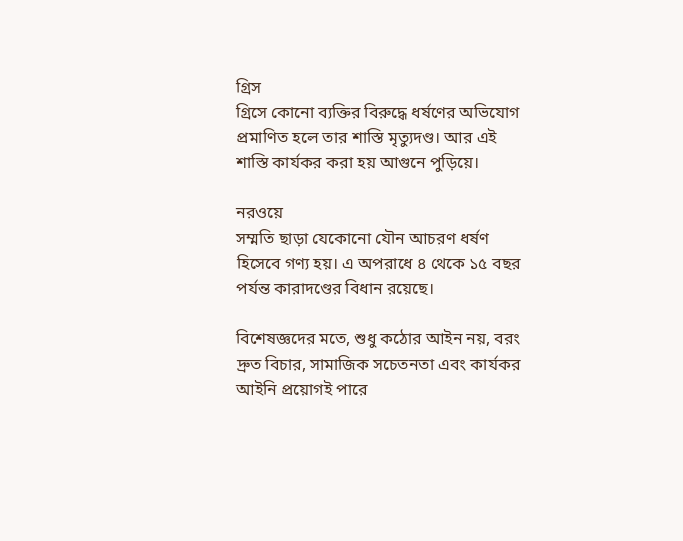গ্রিস
গ্রিসে কোনো ব্যক্তির বিরুদ্ধে ধর্ষণের অভিযোগ প্রমাণিত হলে তার শাস্তি মৃত্যুদণ্ড। আর এই শাস্তি কার্যকর করা হয় আগুনে পুড়িয়ে।

নরওয়ে
সম্মতি ছাড়া যেকোনো যৌন আচরণ ধর্ষণ হিসেবে গণ্য হয়। এ অপরাধে ৪ থেকে ১৫ বছর পর্যন্ত কারাদণ্ডের বিধান রয়েছে।

বিশেষজ্ঞদের মতে, শুধু কঠোর আইন নয়, বরং দ্রুত বিচার, সামাজিক সচেতনতা এবং কার্যকর আইনি প্রয়োগই পারে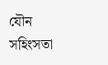যৌন সহিংসতা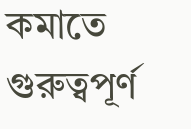কমাতে গুরুত্বপূর্ণ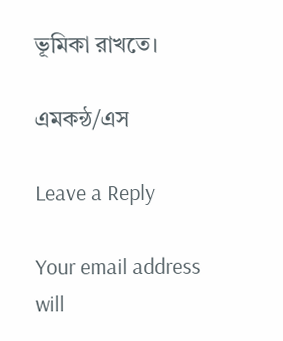ভূমিকা রাখতে।

এমকন্ঠ/এস

Leave a Reply

Your email address will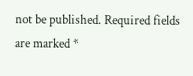not be published. Required fields are marked *